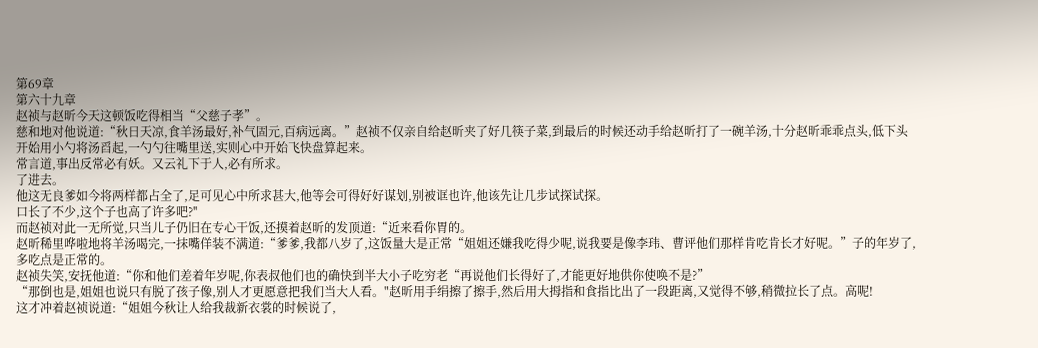第69章
第六十九章
赵祯与赵昕今天这顿饭吃得相当“父慈子孝”。
慈和地对他说道:“秋日天凉,食羊汤最好,补气固元,百病远离。”赵祯不仅亲自给赵昕夹了好几筷子菜,到最后的时候还动手给赵昕打了一碗羊汤,十分赵昕乖乖点头,低下头开始用小勺将汤舀起,一勺勺往嘴里送,实则心中开始飞快盘算起来。
常言道,事出反常必有妖。又云礼下于人,必有所求。
了进去。
他这无良爹如今将两样都占全了,足可见心中所求甚大,他等会可得好好谋划,别被诓也许,他该先让几步试探试探。
口长了不少,这个子也高了许多吧?''
而赵祯对此一无所觉,只当儿子仍旧在专心干饭,还摸着赵昕的发顶道:“近来看你胃的。
赵昕稀里哗啦地将羊汤喝完,一抹嘴佯装不满道:“爹爹,我都八岁了,这饭量大是正常“姐姐还嫌我吃得少呢,说我要是像李玮、曹评他们那样肯吃肯长才好呢。”子的年岁了,多吃点是正常的。
赵祯失笑,安抚他道:“你和他们差着年岁呢,你表叔他们也的确快到半大小子吃穷老“再说他们长得好了,才能更好地供你使唤不是?”
“那倒也是,姐姐也说只有脱了孩子像,别人才更愿意把我们当大人看。"赵昕用手绢擦了擦手,然后用大拇指和食指比出了一段距离,又觉得不够,稍微拉长了点。高呢!
这才冲着赵祯说道:“姐姐今秋让人给我裁新衣裳的时候说了,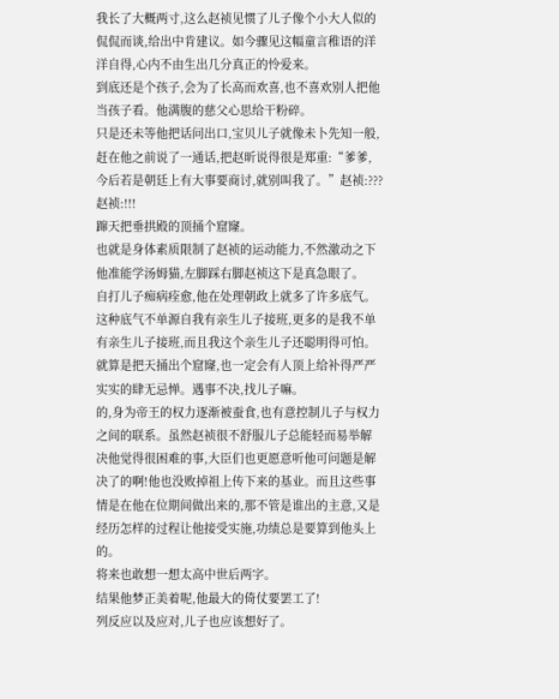我长了大概两寸,这么赵祯见惯了儿子像个小大人似的侃侃而谈,给出中肯建议。如今骤见这幅童言稚语的洋洋自得,心内不由生出几分真正的怜爱来。
到底还是个孩子,会为了长高而欢喜,也不喜欢别人把他当孩子看。他满腹的慈父心思给干粉碎。
只是还未等他把话问出口,宝贝儿子就像未卜先知一般,赶在他之前说了一通话,把赵昕说得很是郑重:“爹爹,今后若是朝廷上有大事要商讨,就别叫我了。”赵祯:???
赵祯:!!!
蹿天把垂拱殿的顶捅个窟窿。
也就是身体素质限制了赵祯的运动能力,不然激动之下他准能学汤姆猫,左脚踩右脚赵祯这下是真急眼了。
自打儿子痴病痊愈,他在处理朝政上就多了许多底气。这种底气不单源自我有亲生儿子接班,更多的是我不单有亲生儿子接班,而且我这个亲生儿子还聪明得可怕。
就算是把天捅出个窟窿,也一定会有人顶上给补得严严实实的肆无忌惮。遇事不决,找儿子嘛。
的,身为帝王的权力逐渐被蚕食,也有意控制儿子与权力之间的联系。虽然赵祯很不舒服儿子总能轻而易举解决他觉得很困难的事,大臣们也更愿意听他可问题是解决了的啊!他也没败掉祖上传下来的基业。而且这些事情是在他在位期间做出来的,那不管是谁出的主意,又是经历怎样的过程让他接受实施,功绩总是要算到他头上的。
将来也敢想一想太高中世后两字。
结果他梦正美着呢,他最大的倚仗要罢工了!
列反应以及应对,儿子也应该想好了。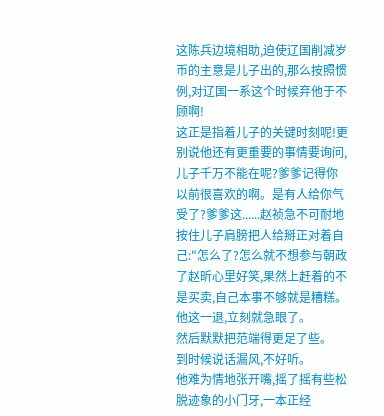这陈兵边境相助,迫使辽国削减岁币的主意是儿子出的,那么按照惯例,对辽国一系这个时候弃他于不顾啊!
这正是指着儿子的关键时刻呢!更别说他还有更重要的事情要询问,儿子千万不能在呢?爹爹记得你以前很喜欢的啊。是有人给你气受了?爹爹这......赵祯急不可耐地按住儿子肩膀把人给掰正对着自己:"怎么了?怎么就不想参与朝政了赵昕心里好笑,果然上赶着的不是买卖,自己本事不够就是糟糕。他这一退,立刻就急眼了。
然后默默把范端得更足了些。
到时候说话漏风,不好听。
他难为情地张开嘴,摇了摇有些松脱迹象的小门牙,一本正经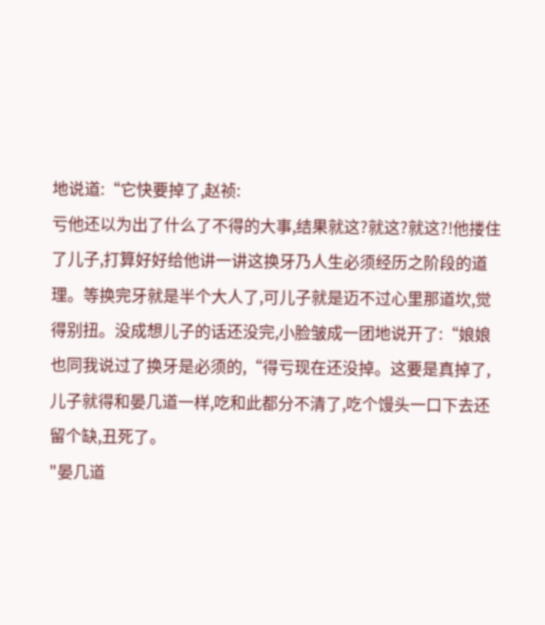地说道:“它快要掉了,赵祯:
亏他还以为出了什么了不得的大事,结果就这?就这?就这?!他搂住了儿子,打算好好给他讲一讲这换牙乃人生必须经历之阶段的道理。等换完牙就是半个大人了,可儿子就是迈不过心里那道坎,觉得别扭。没成想儿子的话还没完,小脸皱成一团地说开了:“娘娘也同我说过了换牙是必须的,“得亏现在还没掉。这要是真掉了,儿子就得和晏几道一样,吃和此都分不清了,吃个馒头一口下去还留个缺,丑死了。
"晏几道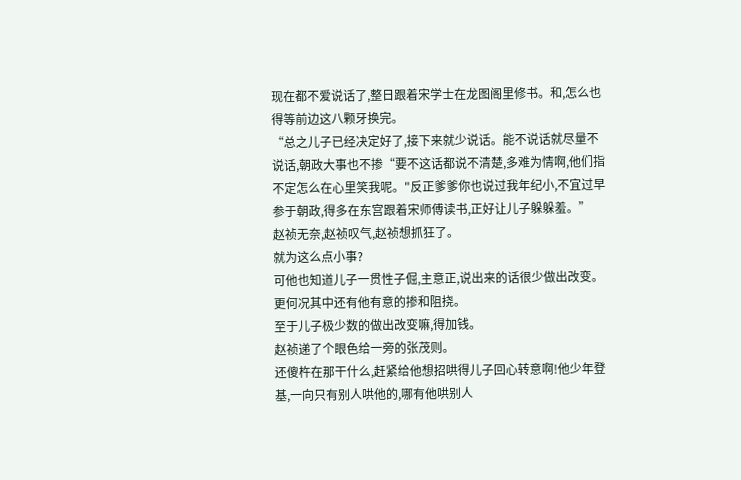现在都不爱说话了,整日跟着宋学士在龙图阁里修书。和,怎么也得等前边这八颗牙换完。
“总之儿子已经决定好了,接下来就少说话。能不说话就尽量不说话,朝政大事也不掺“要不这话都说不清楚,多难为情啊,他们指不定怎么在心里笑我呢。"反正爹爹你也说过我年纪小,不宜过早参于朝政,得多在东宫跟着宋师傅读书,正好让儿子躲躲羞。”
赵祯无奈,赵祯叹气,赵祯想抓狂了。
就为这么点小事?
可他也知道儿子一贯性子倔,主意正,说出来的话很少做出改变。更何况其中还有他有意的掺和阻挠。
至于儿子极少数的做出改变嘛,得加钱。
赵祯递了个眼色给一旁的张茂则。
还傻杵在那干什么,赶紧给他想招哄得儿子回心转意啊!他少年登基,一向只有别人哄他的,哪有他哄别人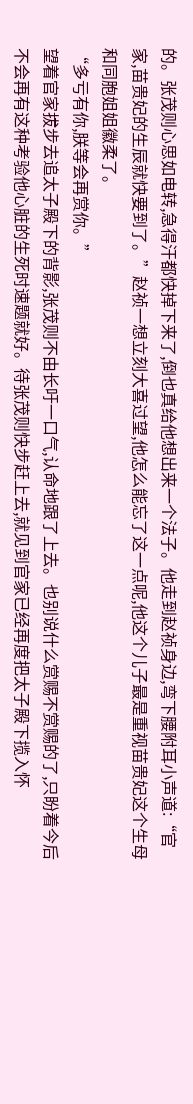的。张茂则心思如电转,急得汗都快掉下来了,倒也真给他想出来一个法子。他走到赵祯身边,弯下腰附耳小声道:“官家,苗贵妃的生辰就快要到了。”赵祯一想立刻大喜过望,他怎么能忘了这一点呢,他这个儿子最是重视苗贵妃这个生母和同胞姐姐徽柔了。
“多亏有你,朕等会再赏你。”
望着官家拔步去追太子殿下的背影,张茂则不由长吁一口气,认命地跟了上去。也别说什么赏赐不赏赐的了,只盼着今后不会再有这种考验他心脏的生死时速题就好。待张茂则快步赶上去,就见到官家已经再度把太子殿下揽入怀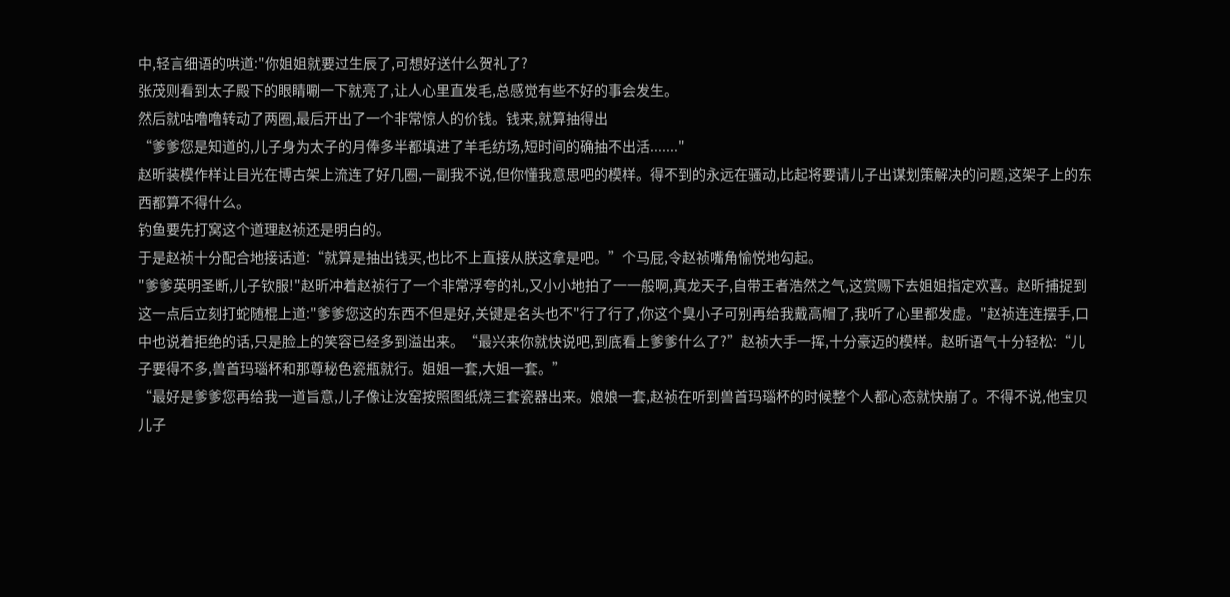中,轻言细语的哄道:"你姐姐就要过生辰了,可想好送什么贺礼了?
张茂则看到太子殿下的眼睛唰一下就亮了,让人心里直发毛,总感觉有些不好的事会发生。
然后就咕噜噜转动了两圈,最后开出了一个非常惊人的价钱。钱来,就算抽得出
“爹爹您是知道的,儿子身为太子的月俸多半都填进了羊毛纺场,短时间的确抽不出活......."
赵昕装模作样让目光在博古架上流连了好几圈,一副我不说,但你懂我意思吧的模样。得不到的永远在骚动,比起将要请儿子出谋划策解决的问题,这架子上的东西都算不得什么。
钓鱼要先打窝这个道理赵祯还是明白的。
于是赵祯十分配合地接话道:“就算是抽出钱买,也比不上直接从朕这拿是吧。”个马屁,令赵祯嘴角愉悦地勾起。
"爹爹英明圣断,儿子钦服!"赵昕冲着赵祯行了一个非常浮夸的礼,又小小地拍了一一般啊,真龙天子,自带王者浩然之气,这赏赐下去姐姐指定欢喜。赵昕捕捉到这一点后立刻打蛇随棍上道:"爹爹您这的东西不但是好,关键是名头也不"行了行了,你这个臭小子可别再给我戴高帽了,我听了心里都发虚。"赵祯连连摆手,口中也说着拒绝的话,只是脸上的笑容已经多到溢出来。“最兴来你就快说吧,到底看上爹爹什么了?”赵祯大手一挥,十分豪迈的模样。赵昕语气十分轻松:“儿子要得不多,兽首玛瑙杯和那尊秘色瓷瓶就行。姐姐一套,大姐一套。”
“最好是爹爹您再给我一道旨意,儿子像让汝窑按照图纸烧三套瓷器出来。娘娘一套,赵祯在听到兽首玛瑙杯的时候整个人都心态就快崩了。不得不说,他宝贝儿子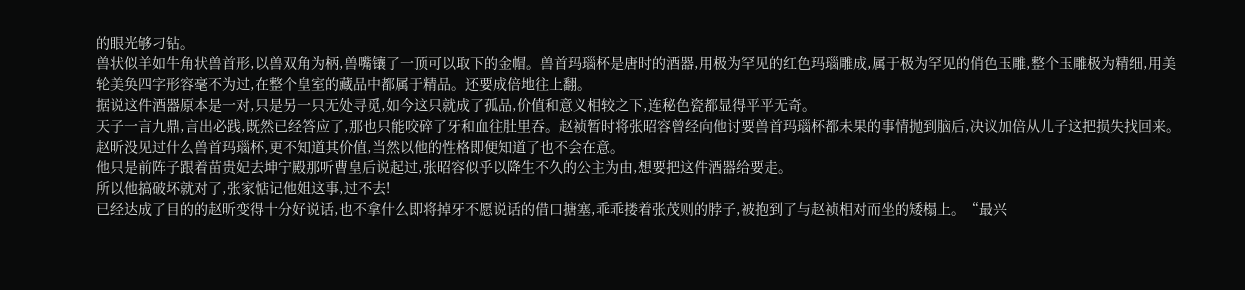的眼光够刁钻。
兽状似羊如牛角状兽首形,以兽双角为柄,兽嘴镶了一顶可以取下的金帽。兽首玛瑙杯是唐时的酒器,用极为罕见的红色玛瑙雕成,属于极为罕见的俏色玉雕,整个玉雕极为精细,用美轮美奂四字形容毫不为过,在整个皇室的藏品中都属于精品。还要成倍地往上翻。
据说这件酒器原本是一对,只是另一只无处寻觅,如今这只就成了孤品,价值和意义相较之下,连秘色瓷都显得平平无奇。
天子一言九鼎,言出必践,既然已经答应了,那也只能咬碎了牙和血往肚里吞。赵祯暂时将张昭容曾经向他讨要兽首玛瑙杯都未果的事情抛到脑后,决议加倍从儿子这把损失找回来。
赵昕没见过什么兽首玛瑙杯,更不知道其价值,当然以他的性格即便知道了也不会在意。
他只是前阵子跟着苗贵妃去坤宁殿那听曹皇后说起过,张昭容似乎以降生不久的公主为由,想要把这件酒器给要走。
所以他搞破坏就对了,张家惦记他姐这事,过不去!
已经达成了目的的赵昕变得十分好说话,也不拿什么即将掉牙不愿说话的借口搪塞,乖乖搂着张茂则的脖子,被抱到了与赵祯相对而坐的矮榻上。“最兴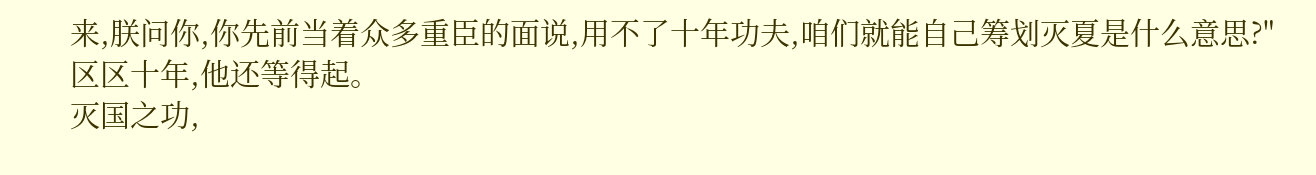来,朕问你,你先前当着众多重臣的面说,用不了十年功夫,咱们就能自己筹划灭夏是什么意思?"
区区十年,他还等得起。
灭国之功,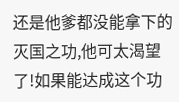还是他爹都没能拿下的灭国之功,他可太渴望了!如果能达成这个功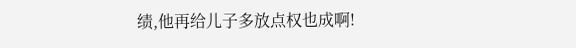绩,他再给儿子多放点权也成啊!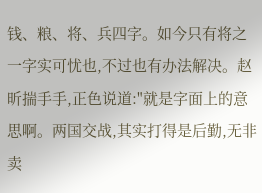钱、粮、将、兵四字。如今只有将之一字实可忧也,不过也有办法解决。赵昕揣手手,正色说道:"就是字面上的意思啊。两国交战,其实打得是后勤,无非卖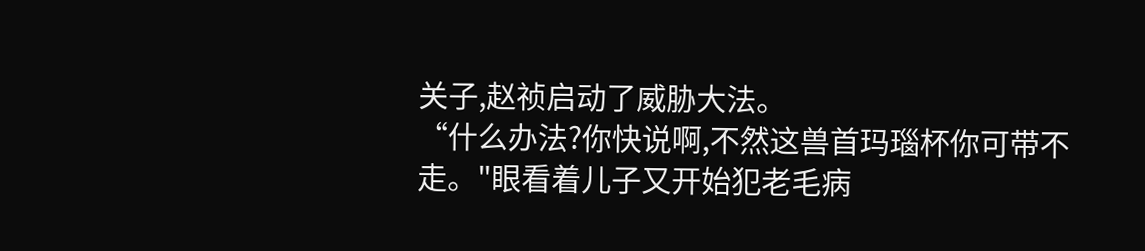关子,赵祯启动了威胁大法。
“什么办法?你快说啊,不然这兽首玛瑙杯你可带不走。"眼看着儿子又开始犯老毛病